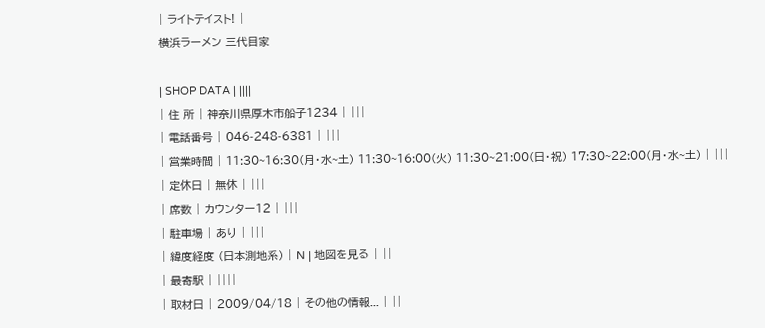| ライトテイスト! |
横浜ラーメン 三代目家

| SHOP DATA | ||||
| 住 所 | 神奈川県厚木市船子1234 | |||
| 電話番号 | 046-248-6381 | |||
| 営業時間 | 11:30~16:30(月・水~土) 11:30~16:00(火) 11:30~21:00(日・祝) 17:30~22:00(月・水~土) | |||
| 定休日 | 無休 | |||
| 席数 | カウンター12 | |||
| 駐車場 | あり | |||
| 緯度経度 (日本測地系) | N | 地図を見る | ||
| 最寄駅 | ||||
| 取材日 | 2009/04/18 | その他の情報... | ||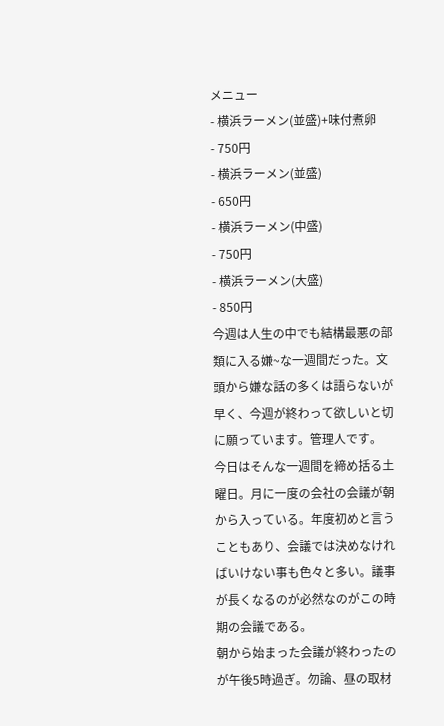メニュー
- 横浜ラーメン(並盛)+味付煮卵
- 750円
- 横浜ラーメン(並盛)
- 650円
- 横浜ラーメン(中盛)
- 750円
- 横浜ラーメン(大盛)
- 850円
今週は人生の中でも結構最悪の部類に入る嫌~な一週間だった。文頭から嫌な話の多くは語らないが早く、今週が終わって欲しいと切に願っています。管理人です。
今日はそんな一週間を締め括る土曜日。月に一度の会社の会議が朝から入っている。年度初めと言うこともあり、会議では決めなければいけない事も色々と多い。議事が長くなるのが必然なのがこの時期の会議である。
朝から始まった会議が終わったのが午後5時過ぎ。勿論、昼の取材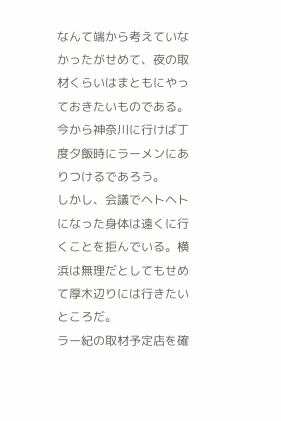なんて端から考えていなかったがせめて、夜の取材くらいはまともにやっておきたいものである。今から神奈川に行けば丁度夕飯時にラーメンにありつけるであろう。
しかし、会議でヘトヘトになった身体は遠くに行くことを拒んでいる。横浜は無理だとしてもせめて厚木辺りには行きたいところだ。
ラー紀の取材予定店を確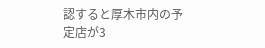認すると厚木市内の予定店が3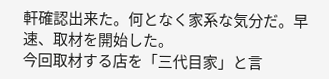軒確認出来た。何となく家系な気分だ。早速、取材を開始した。
今回取材する店を「三代目家」と言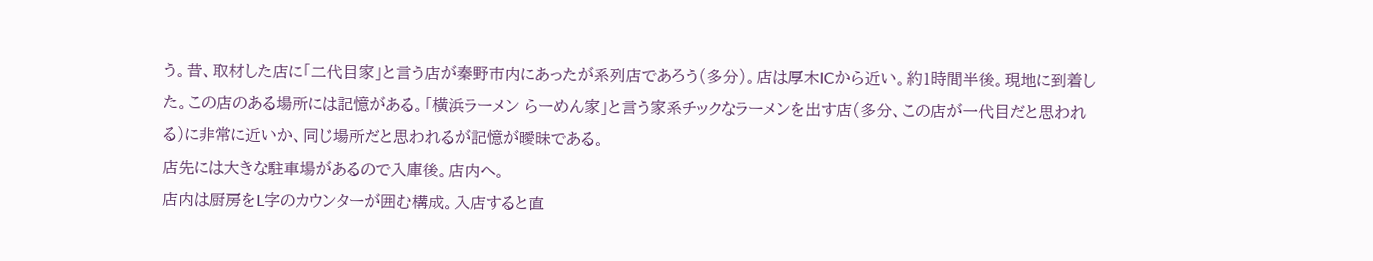う。昔、取材した店に「二代目家」と言う店が秦野市内にあったが系列店であろう(多分)。店は厚木ICから近い。約1時間半後。現地に到着した。この店のある場所には記憶がある。「横浜ラーメン らーめん家」と言う家系チックなラーメンを出す店(多分、この店が一代目だと思われる)に非常に近いか、同じ場所だと思われるが記憶が曖昧である。
店先には大きな駐車場があるので入庫後。店内へ。
店内は厨房をL字のカウンターが囲む構成。入店すると直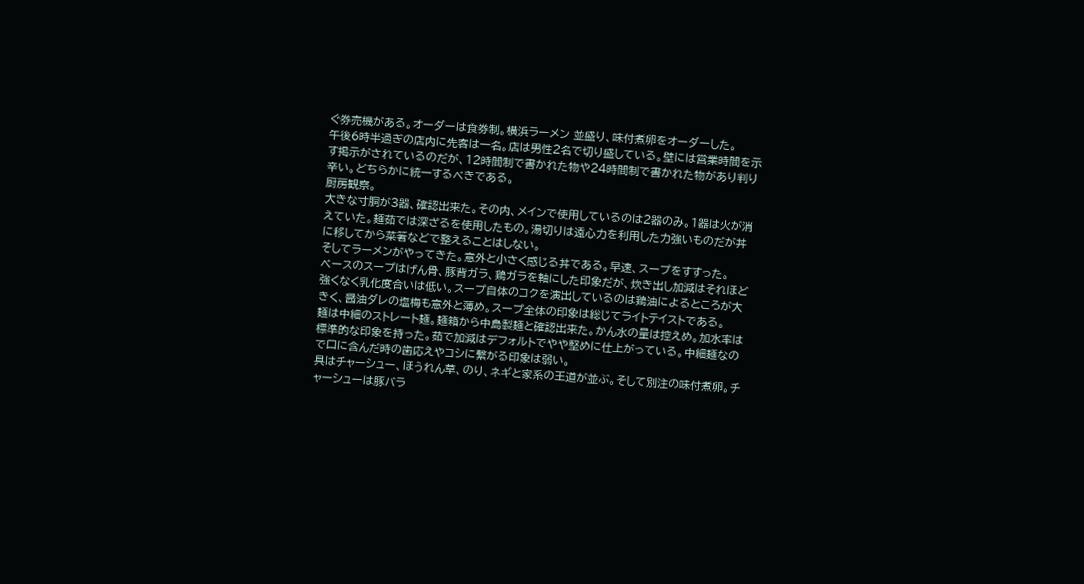ぐ券売機がある。オーダーは食券制。横浜ラーメン 並盛り、味付煮卵をオーダーした。
午後6時半過ぎの店内に先客は一名。店は男性2名で切り盛している。壁には営業時間を示す掲示がされているのだが、12時間制で書かれた物や24時間制で書かれた物があり判り辛い。どちらかに統一するべきである。
厨房観察。
大きな寸胴が3器、確認出来た。その内、メインで使用しているのは2器のみ。1器は火が消えていた。麺茹では深ざるを使用したもの。湯切りは遠心力を利用した力強いものだが丼に移してから菜箸などで整えることはしない。
そしてラーメンがやってきた。意外と小さく感じる丼である。早速、スープをすすった。
ベースのスープはげん骨、豚背ガラ、鶏ガラを軸にした印象だが、炊き出し加減はそれほど強くなく乳化度合いは低い。スープ自体のコクを演出しているのは鶏油によるところが大きく、醤油ダレの塩梅も意外と薄め。スープ全体の印象は総じてライトテイストである。
麺は中細のストレート麺。麺箱から中島製麺と確認出来た。かん水の量は控えめ。加水率は標準的な印象を持った。茹で加減はデフォルトでやや堅めに仕上がっている。中細麺なので口に含んだ時の歯応えやコシに繋がる印象は弱い。
具はチャーシュー、ほうれん草、のり、ネギと家系の王道が並ぶ。そして別注の味付煮卵。チャーシューは豚バラ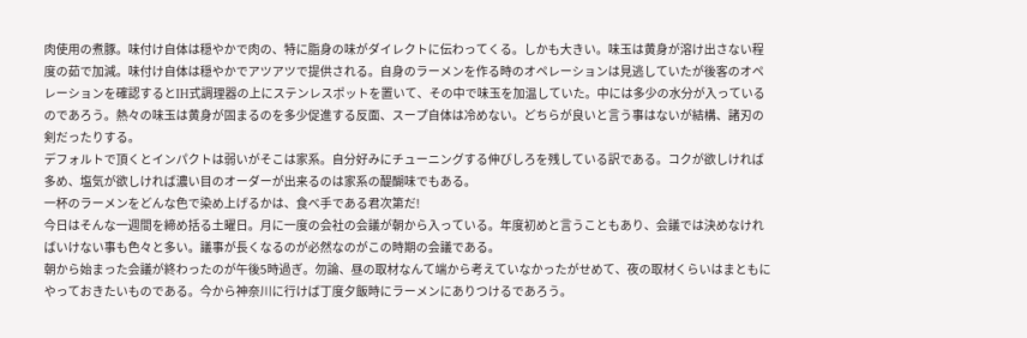肉使用の煮豚。味付け自体は穏やかで肉の、特に脂身の味がダイレクトに伝わってくる。しかも大きい。味玉は黄身が溶け出さない程度の茹で加減。味付け自体は穏やかでアツアツで提供される。自身のラーメンを作る時のオペレーションは見逃していたが後客のオペレーションを確認するとIH式調理器の上にステンレスポットを置いて、その中で味玉を加温していた。中には多少の水分が入っているのであろう。熱々の味玉は黄身が固まるのを多少促進する反面、スープ自体は冷めない。どちらが良いと言う事はないが結構、諸刃の剣だったりする。
デフォルトで頂くとインパクトは弱いがそこは家系。自分好みにチューニングする伸びしろを残している訳である。コクが欲しければ多め、塩気が欲しければ濃い目のオーダーが出来るのは家系の醍醐味でもある。
一杯のラーメンをどんな色で染め上げるかは、食べ手である君次第だ!
今日はそんな一週間を締め括る土曜日。月に一度の会社の会議が朝から入っている。年度初めと言うこともあり、会議では決めなければいけない事も色々と多い。議事が長くなるのが必然なのがこの時期の会議である。
朝から始まった会議が終わったのが午後5時過ぎ。勿論、昼の取材なんて端から考えていなかったがせめて、夜の取材くらいはまともにやっておきたいものである。今から神奈川に行けば丁度夕飯時にラーメンにありつけるであろう。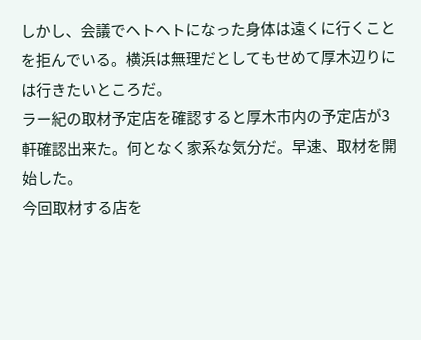しかし、会議でヘトヘトになった身体は遠くに行くことを拒んでいる。横浜は無理だとしてもせめて厚木辺りには行きたいところだ。
ラー紀の取材予定店を確認すると厚木市内の予定店が3軒確認出来た。何となく家系な気分だ。早速、取材を開始した。
今回取材する店を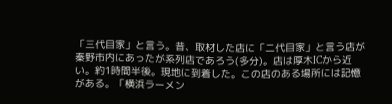「三代目家」と言う。昔、取材した店に「二代目家」と言う店が秦野市内にあったが系列店であろう(多分)。店は厚木ICから近い。約1時間半後。現地に到着した。この店のある場所には記憶がある。「横浜ラーメン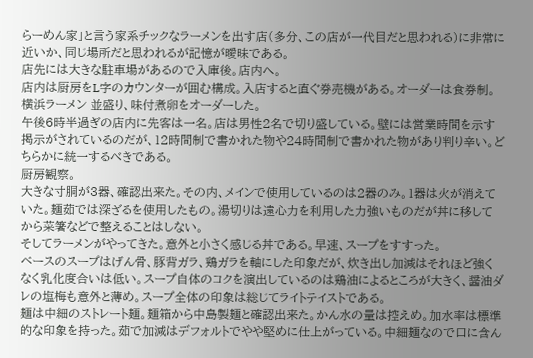らーめん家」と言う家系チックなラーメンを出す店(多分、この店が一代目だと思われる)に非常に近いか、同じ場所だと思われるが記憶が曖昧である。
店先には大きな駐車場があるので入庫後。店内へ。
店内は厨房をL字のカウンターが囲む構成。入店すると直ぐ券売機がある。オーダーは食券制。横浜ラーメン 並盛り、味付煮卵をオーダーした。
午後6時半過ぎの店内に先客は一名。店は男性2名で切り盛している。壁には営業時間を示す掲示がされているのだが、12時間制で書かれた物や24時間制で書かれた物があり判り辛い。どちらかに統一するべきである。
厨房観察。
大きな寸胴が3器、確認出来た。その内、メインで使用しているのは2器のみ。1器は火が消えていた。麺茹では深ざるを使用したもの。湯切りは遠心力を利用した力強いものだが丼に移してから菜箸などで整えることはしない。
そしてラーメンがやってきた。意外と小さく感じる丼である。早速、スープをすすった。
ベースのスープはげん骨、豚背ガラ、鶏ガラを軸にした印象だが、炊き出し加減はそれほど強くなく乳化度合いは低い。スープ自体のコクを演出しているのは鶏油によるところが大きく、醤油ダレの塩梅も意外と薄め。スープ全体の印象は総じてライトテイストである。
麺は中細のストレート麺。麺箱から中島製麺と確認出来た。かん水の量は控えめ。加水率は標準的な印象を持った。茹で加減はデフォルトでやや堅めに仕上がっている。中細麺なので口に含ん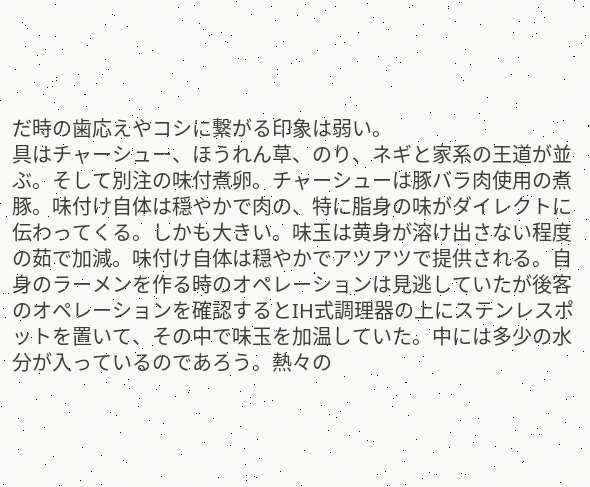だ時の歯応えやコシに繋がる印象は弱い。
具はチャーシュー、ほうれん草、のり、ネギと家系の王道が並ぶ。そして別注の味付煮卵。チャーシューは豚バラ肉使用の煮豚。味付け自体は穏やかで肉の、特に脂身の味がダイレクトに伝わってくる。しかも大きい。味玉は黄身が溶け出さない程度の茹で加減。味付け自体は穏やかでアツアツで提供される。自身のラーメンを作る時のオペレーションは見逃していたが後客のオペレーションを確認するとIH式調理器の上にステンレスポットを置いて、その中で味玉を加温していた。中には多少の水分が入っているのであろう。熱々の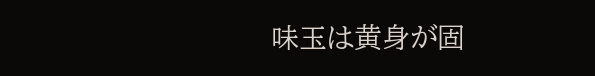味玉は黄身が固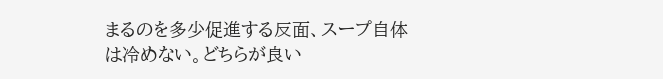まるのを多少促進する反面、スープ自体は冷めない。どちらが良い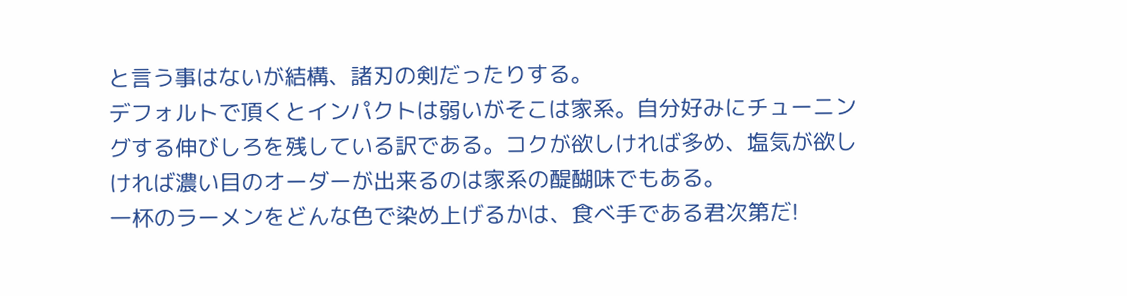と言う事はないが結構、諸刃の剣だったりする。
デフォルトで頂くとインパクトは弱いがそこは家系。自分好みにチューニングする伸びしろを残している訳である。コクが欲しければ多め、塩気が欲しければ濃い目のオーダーが出来るのは家系の醍醐味でもある。
一杯のラーメンをどんな色で染め上げるかは、食べ手である君次第だ!